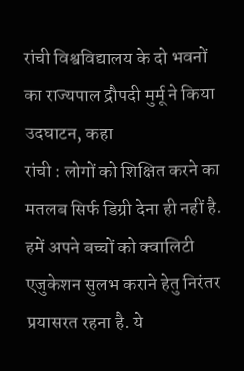रांची विश्वविद्यालय के दो भवनों का राज्यपाल द्रौपदी मुर्मू ने किया उदघाटन, कहा
रांची : लोगों को शिक्षित करने का मतलब सिर्फ डिग्री देना ही नहीं है. हमें अपने बच्चों को क्वालिटी एजुकेशन सुलभ कराने हेतु निरंतर प्रयासरत रहना है. ये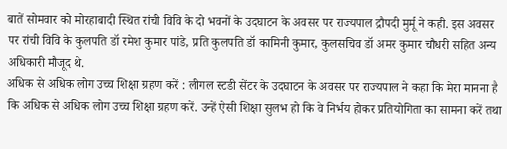बातें सोमवार को मोरहाबादी स्थित रांची विवि के दो भवनों के उदघाटन के अवसर पर राज्यपाल द्रौपदी मुर्मू ने कही. इस अवसर पर रांची विवि के कुलपति डॉ रमेश कुमार पांडे, प्रति कुलपति डॉ कामिनी कुमार, कुलसचिव डॉ अमर कुमार चौधरी सहित अन्य अधिकारी मौजूद थे.
अधिक से अधिक लोग उच्च शिक्षा ग्रहण करें : लीगल स्टडी सेंटर के उदघाटन के अवसर पर राज्यपाल ने कहा कि मेरा मानना है कि अधिक से अधिक लोग उच्च शिक्षा ग्रहण करें. उन्हें ऐसी शिक्षा सुलभ हो कि वे निर्भय होकर प्रतियोगिता का सामना करें तथा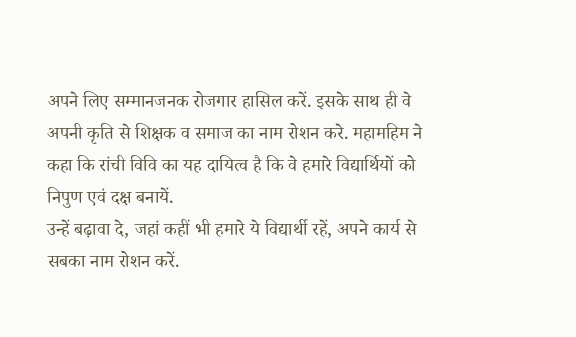अपने लिए सम्मानजनक रोजगार हासिल करें. इसके साथ ही वे अपनी कृति से शिक्षक व समाज का नाम रोशन करे. महामहिम ने कहा कि रांची विवि का यह दायित्व है कि वे हमारे विद्यार्थियों को निपुण एवं दक्ष बनायें.
उन्हें बढ़ावा दे, जहां कहीं भी हमारे ये विद्यार्थी रहें, अपने कार्य से सबका नाम रोशन करें.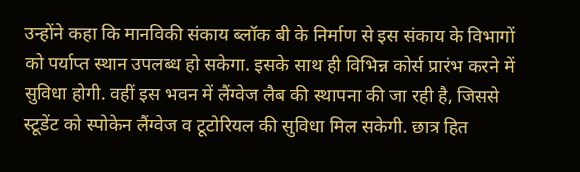उन्होंने कहा कि मानविकी संकाय ब्लॉक बी के निर्माण से इस संकाय के विभागों को पर्याप्त स्थान उपलब्ध हो सकेगा. इसके साथ ही विभिन्न कोर्स प्रारंभ करने में सुविधा होगी. वहीं इस भवन में लैंग्वेज लैब की स्थापना की जा रही है, जिससे स्टूडेंट को स्पोकेन लैंग्वेज व टूटोरियल की सुविधा मिल सकेगी. छात्र हित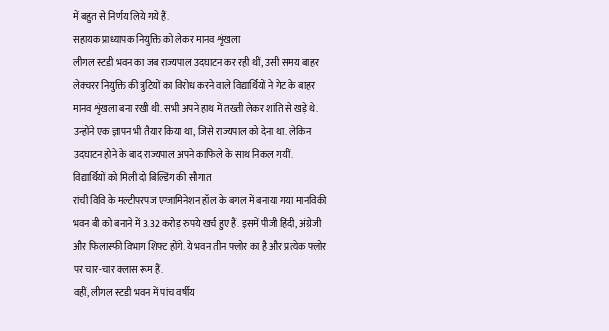में बहुत से निर्णय लिये गये हैं.
सहायक प्राध्यापक नियुक्ति को लेकर मानव शृंखला
लीगल स्टडी भवन का जब राज्यपाल उदघाटन कर रही थीं, उसी समय बाहर लेक्चरर नियुक्ति की त्रुटियों का विरोध करने वाले विद्यार्थियों ने गेट के बाहर मानव शृंखला बना रखी थी. सभी अपने हाथ में तख्ती लेकर शांति से खड़े थे. उन्होंने एक ज्ञापन भी तैयार किया था, जिसे राज्यपाल को देना था. लेकिन उदघाटन होने के बाद राज्यपाल अपने काफिले के साथ निकल गयीं.
विद्यार्थियों को मिली दो बिल्डिंग की सौगात
रांची विवि के मल्टीपरपज एग्जामिनेशन हॉल के बगल में बनाया गया मानविकी भवन बी को बनाने में 3.32 करोड़ रुपये खर्च हुए हैं. इसमें पीजी हिंदी, अंग्रेजी और फिलास्फी विभाग शिफ्ट होंगे. ये भवन तीन फ्लोर का है और प्रत्येक फ्लोर पर चार-चार क्लास रूम हैं.
वहीं, लीगल स्टडी भवन में पांच वर्षीय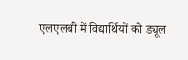एलएलबी में विद्यार्थियों को ड्यूल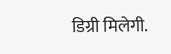डिग्री मिलेगी.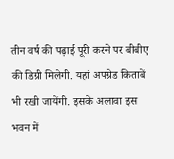तीन वर्ष की पढ़ाई पूरी करने पर बीबीए की डिग्री मिलेगी. यहां अपग्रेड किताबें भी रखी जायेंगी. इसके अलावा इस भवन में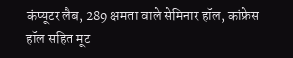कंप्यूटर लैब, 289 क्षमता वाले सेमिनार हॉल, कांफ्रेस हॉल सहित मूट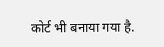कोर्ट भी बनाया गया है.